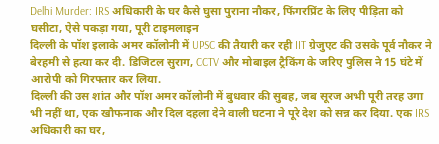Delhi Murder: IRS अधिकारी के घर कैसे घुसा पुराना नौकर, फिंगरप्रिंट के लिए पीड़िता को घसीटा, ऐसे पकड़ा गया, पूरी टाइमलाइन
दिल्ली के पॉश इलाके अमर कॉलोनी में UPSC की तैयारी कर रही IIT ग्रेजुएट की उसके पूर्व नौकर ने बेरहमी से हत्या कर दी. डिजिटल सुराग, CCTV और मोबाइल ट्रैकिंग के जरिए पुलिस ने 15 घंटे में आरोपी को गिरफ्तार कर लिया.
दिल्ली की उस शांत और पॉश अमर कॉलोनी में बुधवार की सुबह, जब सूरज अभी पूरी तरह उगा भी नहीं था, एक खौफनाक और दिल दहला देने वाली घटना ने पूरे देश को सन्न कर दिया. एक IRS अधिकारी का घर,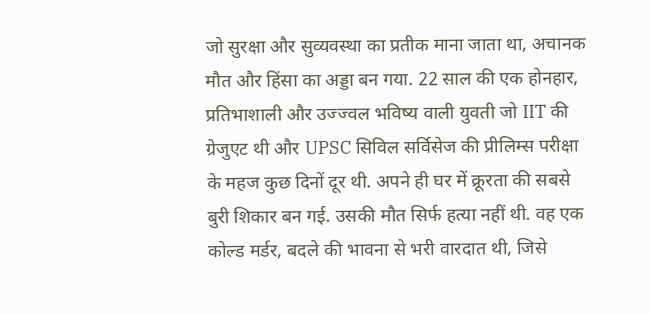जो सुरक्षा और सुव्यवस्था का प्रतीक माना जाता था, अचानक मौत और हिंसा का अड्डा बन गया. 22 साल की एक होनहार, प्रतिभाशाली और उज्ज्वल भविष्य वाली युवती जो IIT की ग्रेजुएट थी और UPSC सिविल सर्विसेज की प्रीलिम्स परीक्षा के महज कुछ दिनों दूर थी. अपने ही घर में क्रूरता की सबसे बुरी शिकार बन गई. उसकी मौत सिर्फ हत्या नहीं थी. वह एक कोल्ड मर्डर, बदले की भावना से भरी वारदात थी, जिसे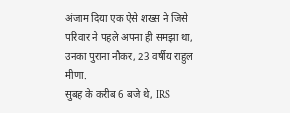अंजाम दिया एक ऐसे शख्स ने जिसे परिवार ने पहले अपना ही समझा था, उनका पुराना नौकर, 23 वर्षीय राहुल मीणा.
सुबह के करीब 6 बजे थे, IRS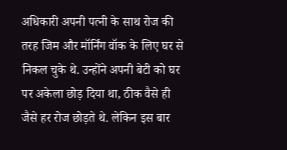अधिकारी अपनी पत्नी के साथ रोज की तरह जिम और मॉर्निंग वॉक के लिए घर से निकल चुके थे. उन्होंने अपनी बेटी को घर पर अकेला छोड़ दिया था, ठीक वैसे ही जैसे हर रोज छोड़ते थे. लेकिन इस बार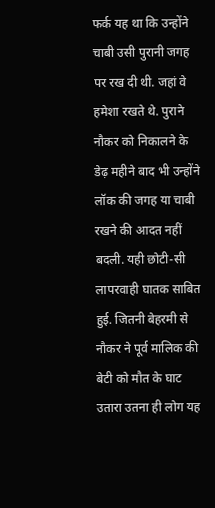फर्क यह था कि उन्होंने चाबी उसी पुरानी जगह पर रख दी थी. जहां वे हमेशा रखते थे. पुराने नौकर को निकालने के डेढ़ महीने बाद भी उन्होंने लॉक की जगह या चाबी रखने की आदत नहीं बदली. यही छोटी-सी लापरवाही घातक साबित हुई. जितनी बेहरमी से नौकर ने पूर्व मालिक की बेटी को मौत के घाट उतारा उतना ही लोग यह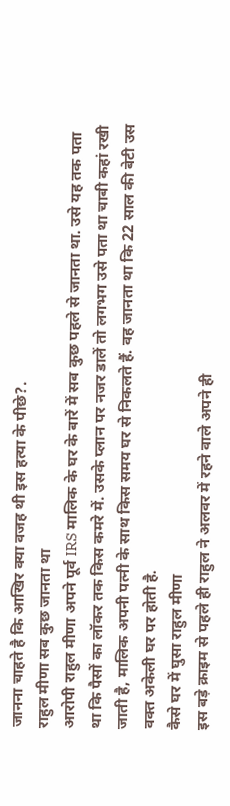जानना चाहते है कि आखिर क्या वजह थी इस हत्या के पीछे?.
राहुल मीणा सब कुछ जानता था
आरोपी राहुल मीणा अपने पूर्व IRS मालिक के घर के बारें में सब कुछ पहले से जानता था. उसे यह तक पता था कि पैसों का लॉकर तक किस कमरे में. उसके प्लान पर नजर डालें तो लगभग उसे पता था चाबी कहां रखी जाती है, मालिक अपनी पत्नी के साथ किस समय घर से निकलते हैं. वह जानता था कि 22 साल की बेटी उस वक्त अकेली घर पर होती है.
कैसे घर में घुसा राहुल मीणा
इस बड़े क्राइम से पहले ही राहुल ने अलवर में रहने वाले अपने ही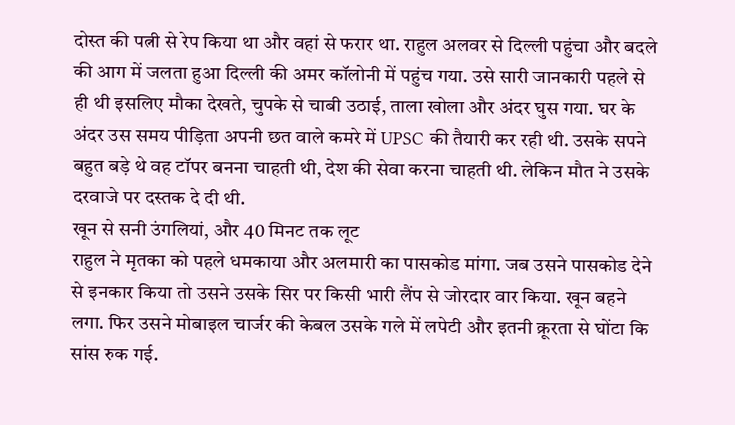दोस्त की पत्नी से रेप किया था और वहां से फरार था. राहुल अलवर से दिल्ली पहुंचा और बदले की आग में जलता हुआ दिल्ली की अमर कॉलोनी में पहुंच गया. उसे सारी जानकारी पहले से ही थी इसलिए मौका देखते, चुपके से चाबी उठाई, ताला खोला और अंदर घुस गया. घर के अंदर उस समय पीड़िता अपनी छत वाले कमरे में UPSC की तैयारी कर रही थी. उसके सपने बहुत बड़े थे वह टॉपर बनना चाहती थी, देश की सेवा करना चाहती थी. लेकिन मौत ने उसके दरवाजे पर दस्तक दे दी थी.
खून से सनी उंगलियां, और 40 मिनट तक लूट
राहुल ने मृतका को पहले धमकाया और अलमारी का पासकोड मांगा. जब उसने पासकोड देने से इनकार किया तो उसने उसके सिर पर किसी भारी लैंप से जोरदार वार किया. खून बहने लगा. फिर उसने मोबाइल चार्जर की केबल उसके गले में लपेटी और इतनी क्रूरता से घोंटा कि सांस रुक गई.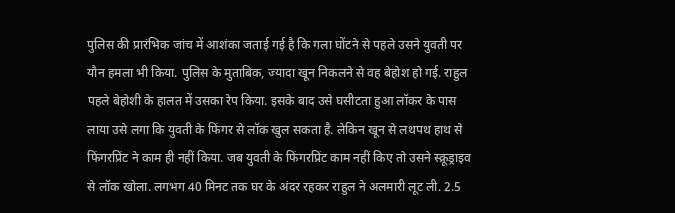पुलिस की प्रारंभिक जांच में आशंका जताई गई है कि गला घोंटने से पहले उसने युवती पर यौन हमला भी किया. पुलिस के मुताबिक, ज्यादा खून निकलने से वह बेहोश हो गई. राहुल पहले बेहोशी के हालत में उसका रेप किया. इसके बाद उसे घसीटता हुआ लॉकर के पास लाया उसे लगा कि युवती के फिंगर से लॉक खुल सकता है. लेकिन खून से लथपथ हाथ से फिंगरप्रिंट ने काम ही नहीं किया. जब युवती के फिंगरप्रिंट काम नहीं किए तो उसने स्क्रूड्राइव से लॉक खोला. लगभग 40 मिनट तक घर के अंदर रहकर राहुल ने अलमारी लूट ली. 2.5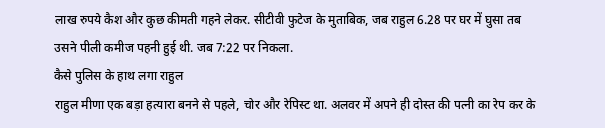लाख रुपये कैश और कुछ कीमती गहने लेकर. सीटीवी फुटेज के मुताबिक, जब राहुल 6.28 पर घर में घुसा तब उसने पीली कमीज पहनी हुई थी. जब 7:22 पर निकला.
कैसे पुलिस के हाथ लगा राहुल
राहुल मीणा एक बड़ा हत्यारा बनने से पहले, चोर और रेपिस्ट था. अलवर में अपने ही दोस्त की पत्नी का रेप कर के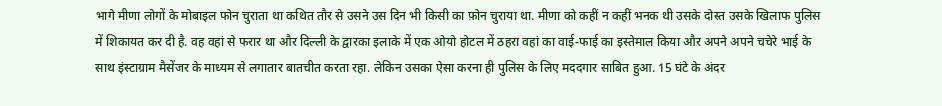भागे मीणा लोगों के मोबाइल फोन चुराता था कथित तौर से उसने उस दिन भी किसी का फ़ोन चुराया था. मीणा को कहीं न कहीं भनक थी उसके दोस्त उसके खिलाफ पुलिस में शिकायत कर दी है. वह वहां से फरार था और दिल्ली के द्वारका इलाके में एक ओयो होटल में ठहरा वहां का वाई-फाई का इस्तेमाल किया और अपने अपने चचेरे भाई के साथ इंस्टाग्राम मैसेंजर के माध्यम से लगातार बातचीत करता रहा. लेकिन उसका ऐसा करना ही पुलिस के लिए मददगार साबित हुआ. 15 घंटे के अंदर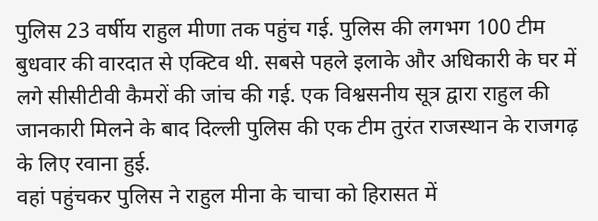पुलिस 23 वर्षीय राहुल मीणा तक पहुंच गई. पुलिस की लगभग 100 टीम बुधवार की वारदात से एक्टिव थी. सबसे पहले इलाके और अधिकारी के घर में लगे सीसीटीवी कैमरों की जांच की गई. एक विश्वसनीय सूत्र द्वारा राहुल की जानकारी मिलने के बाद दिल्ली पुलिस की एक टीम तुरंत राजस्थान के राजगढ़ के लिए रवाना हुई.
वहां पहुंचकर पुलिस ने राहुल मीना के चाचा को हिरासत में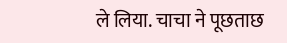ले लिया. चाचा ने पूछताछ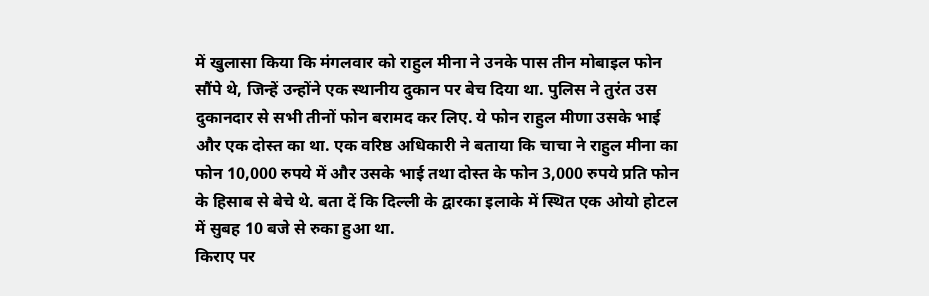में खुलासा किया कि मंगलवार को राहुल मीना ने उनके पास तीन मोबाइल फोन सौंपे थे, जिन्हें उन्होंने एक स्थानीय दुकान पर बेच दिया था. पुलिस ने तुरंत उस दुकानदार से सभी तीनों फोन बरामद कर लिए. ये फोन राहुल मीणा उसके भाई और एक दोस्त का था. एक वरिष्ठ अधिकारी ने बताया कि चाचा ने राहुल मीना का फोन 10,000 रुपये में और उसके भाई तथा दोस्त के फोन 3,000 रुपये प्रति फोन के हिसाब से बेचे थे. बता दें कि दिल्ली के द्वारका इलाके में स्थित एक ओयो होटल में सुबह 10 बजे से रुका हुआ था.
किराए पर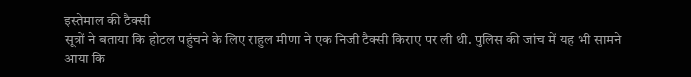इस्तेमाल की टैक्सी
सूत्रों ने बताया कि होटल पहुंचने के लिए राहुल मीणा ने एक निजी टैक्सी किराए पर ली थी. पुलिस की जांच में यह भी सामने आया कि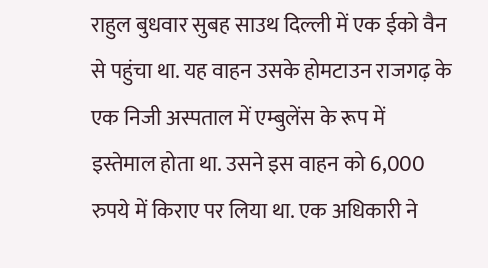राहुल बुधवार सुबह साउथ दिल्ली में एक ईको वैन से पहुंचा था. यह वाहन उसके होमटाउन राजगढ़ के एक निजी अस्पताल में एम्बुलेंस के रूप में इस्तेमाल होता था. उसने इस वाहन को 6,000 रुपये में किराए पर लिया था. एक अधिकारी ने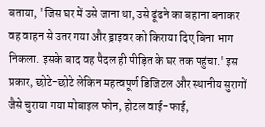बताया, 'जिस घर में उसे जाना था, उसे ढूंढने का बहाना बनाकर वह वाहन से उतर गया और ड्राइवर को किराया दिए बिना भाग निकला. इसके बाद वह पैदल ही पीड़ित के घर तक पहुंचा.' इस प्रकार, छोटे-छोटे लेकिन महत्वपूर्ण डिजिटल और स्थानीय सुरागों जैसे चुराया गया मोबाइल फोन, होटल वाई-फाई,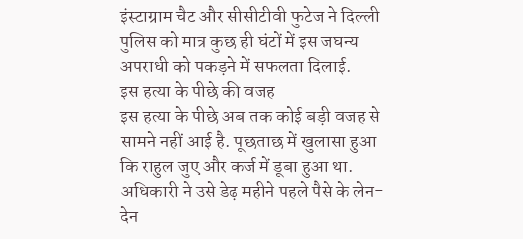इंस्टाग्राम चैट और सीसीटीवी फुटेज ने दिल्ली पुलिस को मात्र कुछ ही घंटों में इस जघन्य अपराधी को पकड़ने में सफलता दिलाई.
इस हत्या के पीछे की वजह
इस हत्या के पीछे अब तक कोई बड़ी वजह से सामने नहीं आई है. पूछताछ में खुलासा हुआ कि राहुल जुए और कर्ज में डूबा हुआ था. अधिकारी ने उसे डेढ़ महीने पहले पैसे के लेन-देन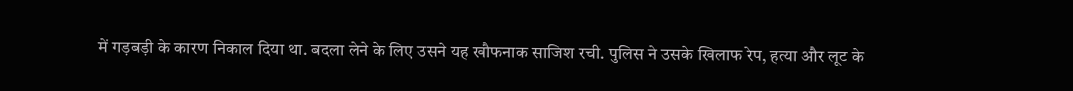में गड़बड़ी के कारण निकाल दिया था. बदला लेने के लिए उसने यह खौफनाक साजिश रची. पुलिस ने उसके खिलाफ रेप, हत्या और लूट के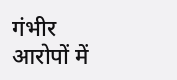गंभीर आरोपों में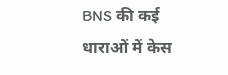BNS की कई धाराओं में केस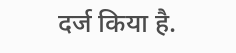दर्ज किया है.